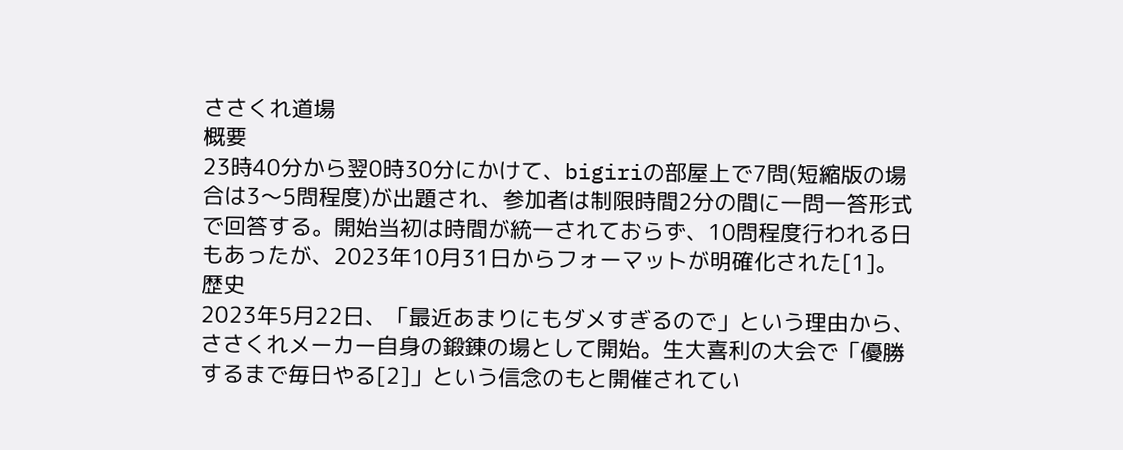ささくれ道場
概要
23時40分から翌0時30分にかけて、bigiriの部屋上で7問(短縮版の場合は3〜5問程度)が出題され、参加者は制限時間2分の間に一問一答形式で回答する。開始当初は時間が統一されておらず、10問程度行われる日もあったが、2023年10月31日からフォーマットが明確化された[1]。
歴史
2023年5月22日、「最近あまりにもダメすぎるので」という理由から、ささくれメーカー自身の鍛錬の場として開始。生大喜利の大会で「優勝するまで毎日やる[2]」という信念のもと開催されてい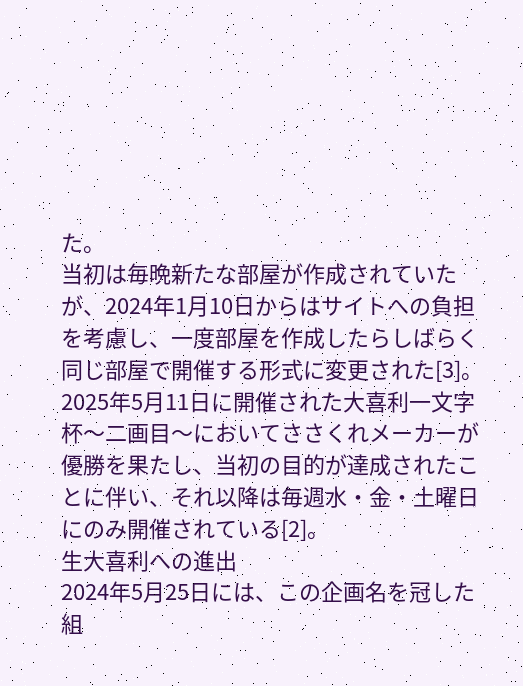た。
当初は毎晩新たな部屋が作成されていたが、2024年1月10日からはサイトへの負担を考慮し、一度部屋を作成したらしばらく同じ部屋で開催する形式に変更された[3]。
2025年5月11日に開催された大喜利一文字杯〜二画目〜においてささくれメーカーが優勝を果たし、当初の目的が達成されたことに伴い、それ以降は毎週水・金・土曜日にのみ開催されている[2]。
生大喜利への進出
2024年5月25日には、この企画名を冠した組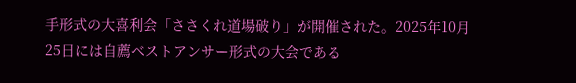手形式の大喜利会「ささくれ道場破り」が開催された。2025年10月25日には自薦ベストアンサー形式の大会である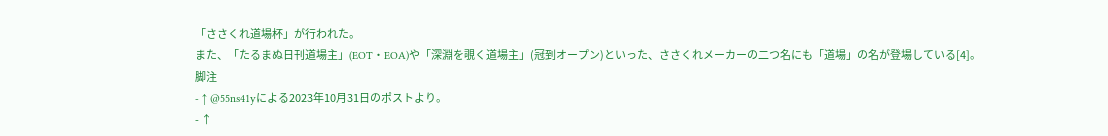「ささくれ道場杯」が行われた。
また、「たるまぬ日刊道場主」(EOT・EOA)や「深淵を覗く道場主」(冠到オープン)といった、ささくれメーカーの二つ名にも「道場」の名が登場している[4]。
脚注
- ↑ @55ns41yによる2023年10月31日のポストより。
- ↑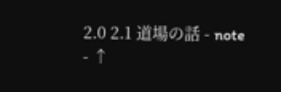2.0 2.1 道場の話 - note
- ↑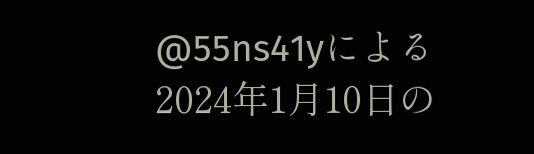@55ns41yによる2024年1月10日の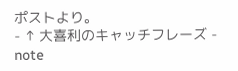ポストより。
- ↑ 大喜利のキャッチフレーズ - note